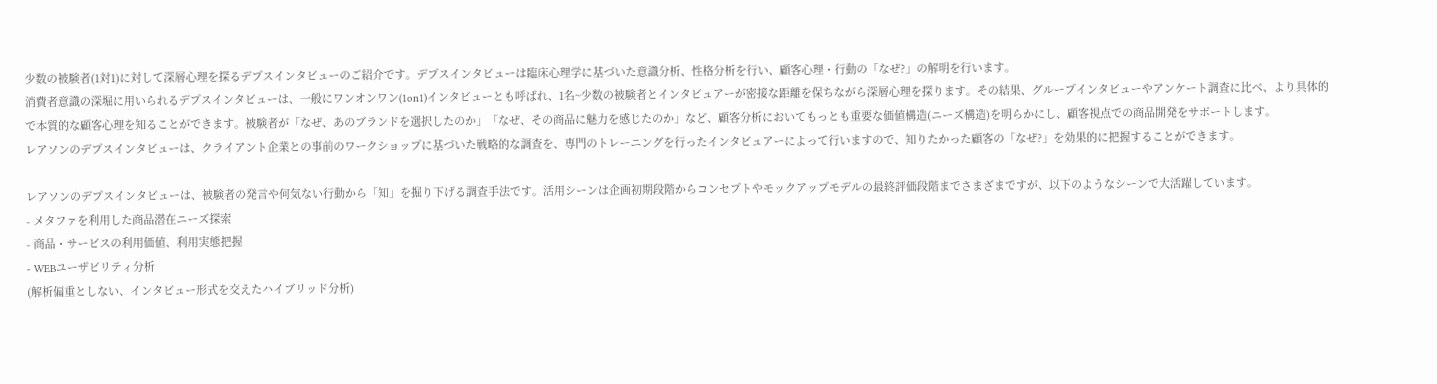少数の被験者(1対1)に対して深層心理を探るデプスインタビューのご紹介です。デプスインタビューは臨床心理学に基づいた意識分析、性格分析を行い、顧客心理・行動の「なぜ?」の解明を行います。
消費者意識の深堀に用いられるデプスインタビューは、一般にワンオンワン(1on1)インタビューとも呼ばれ、1名~少数の被験者とインタビュアーが密接な距離を保ちながら深層心理を探ります。その結果、グループインタビューやアンケート調査に比べ、より具体的で本質的な顧客心理を知ることができます。被験者が「なぜ、あのブランドを選択したのか」「なぜ、その商品に魅力を感じたのか」など、顧客分析においてもっとも重要な価値構造(ニーズ構造)を明らかにし、顧客視点での商品開発をサポートします。
レアソンのデプスインタビューは、クライアント企業との事前のワークショップに基づいた戦略的な調査を、専門のトレーニングを行ったインタビュアーによって行いますので、知りたかった顧客の「なぜ?」を効果的に把握することができます。

レアソンのデプスインタビューは、被験者の発言や何気ない行動から「知」を掘り下げる調査手法です。活用シーンは企画初期段階からコンセプトやモックアップモデルの最終評価段階までさまざまですが、以下のようなシーンで大活躍しています。
- メタファを利用した商品潜在ニーズ探索
- 商品・サービスの利用価値、利用実態把握
- WEBユーザビリティ分析
(解析偏重としない、インタビュー形式を交えたハイブリッド分析)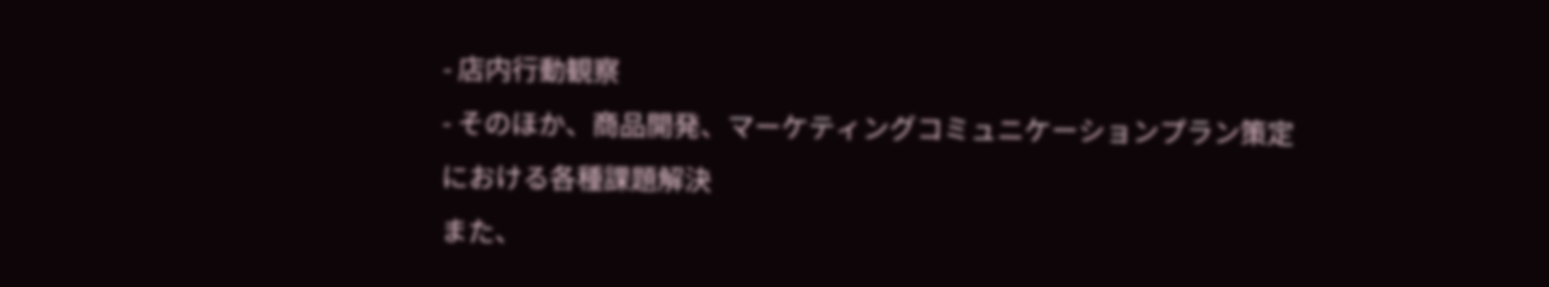- 店内行動観察
- そのほか、商品開発、マーケティングコミュニケーションプラン策定における各種課題解決
また、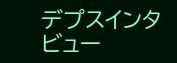デプスインタビュー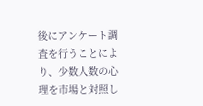後にアンケート調査を行うことにより、少数人数の心理を市場と対照し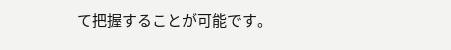て把握することが可能です。